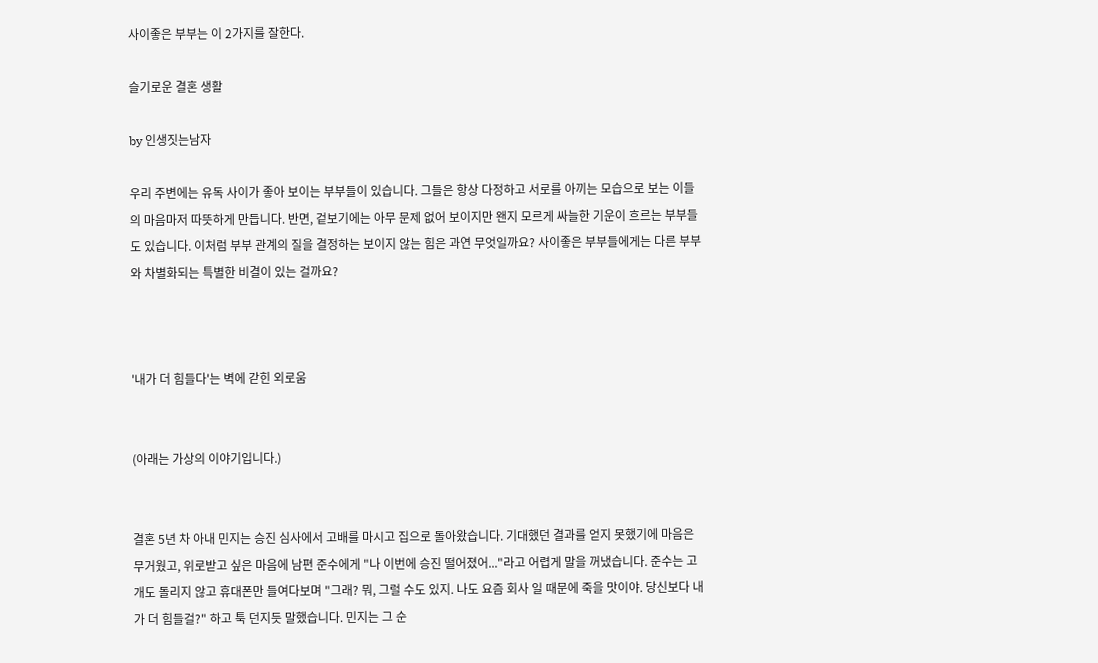사이좋은 부부는 이 2가지를 잘한다.

슬기로운 결혼 생활

by 인생짓는남자

우리 주변에는 유독 사이가 좋아 보이는 부부들이 있습니다. 그들은 항상 다정하고 서로를 아끼는 모습으로 보는 이들의 마음마저 따뜻하게 만듭니다. 반면, 겉보기에는 아무 문제 없어 보이지만 왠지 모르게 싸늘한 기운이 흐르는 부부들도 있습니다. 이처럼 부부 관계의 질을 결정하는 보이지 않는 힘은 과연 무엇일까요? 사이좋은 부부들에게는 다른 부부와 차별화되는 특별한 비결이 있는 걸까요?



'내가 더 힘들다'는 벽에 갇힌 외로움


(아래는 가상의 이야기입니다.)


결혼 5년 차 아내 민지는 승진 심사에서 고배를 마시고 집으로 돌아왔습니다. 기대했던 결과를 얻지 못했기에 마음은 무거웠고, 위로받고 싶은 마음에 남편 준수에게 "나 이번에 승진 떨어졌어..."라고 어렵게 말을 꺼냈습니다. 준수는 고개도 돌리지 않고 휴대폰만 들여다보며 "그래? 뭐, 그럴 수도 있지. 나도 요즘 회사 일 때문에 죽을 맛이야. 당신보다 내가 더 힘들걸?" 하고 툭 던지듯 말했습니다. 민지는 그 순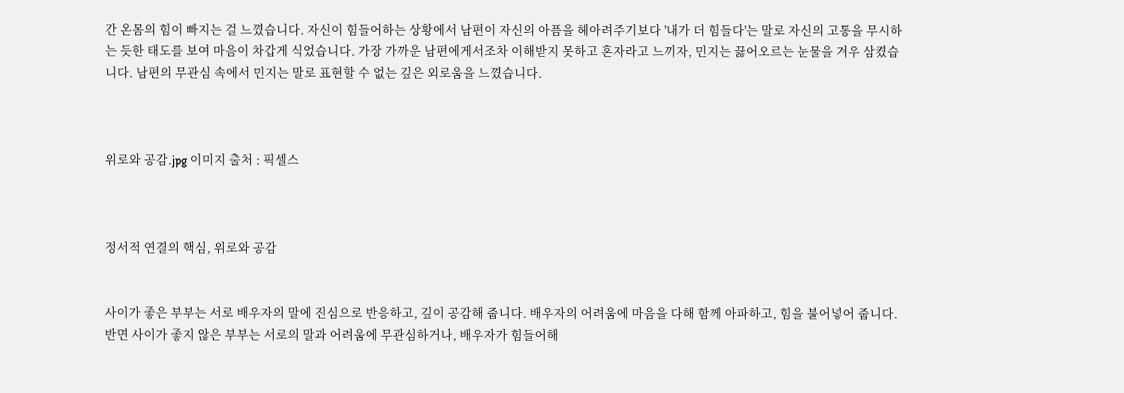간 온몸의 힘이 빠지는 걸 느꼈습니다. 자신이 힘들어하는 상황에서 남편이 자신의 아픔을 헤아려주기보다 '내가 더 힘들다'는 말로 자신의 고통을 무시하는 듯한 태도를 보여 마음이 차갑게 식었습니다. 가장 가까운 남편에게서조차 이해받지 못하고 혼자라고 느끼자, 민지는 끓어오르는 눈물을 겨우 삼켰습니다. 남편의 무관심 속에서 민지는 말로 표현할 수 없는 깊은 외로움을 느꼈습니다.



위로와 공감.jpg 이미지 출처 : 픽셀스



정서적 연결의 핵심, 위로와 공감


사이가 좋은 부부는 서로 배우자의 말에 진심으로 반응하고, 깊이 공감해 줍니다. 배우자의 어려움에 마음을 다해 함께 아파하고, 힘을 불어넣어 줍니다. 반면 사이가 좋지 않은 부부는 서로의 말과 어려움에 무관심하거나, 배우자가 힘들어해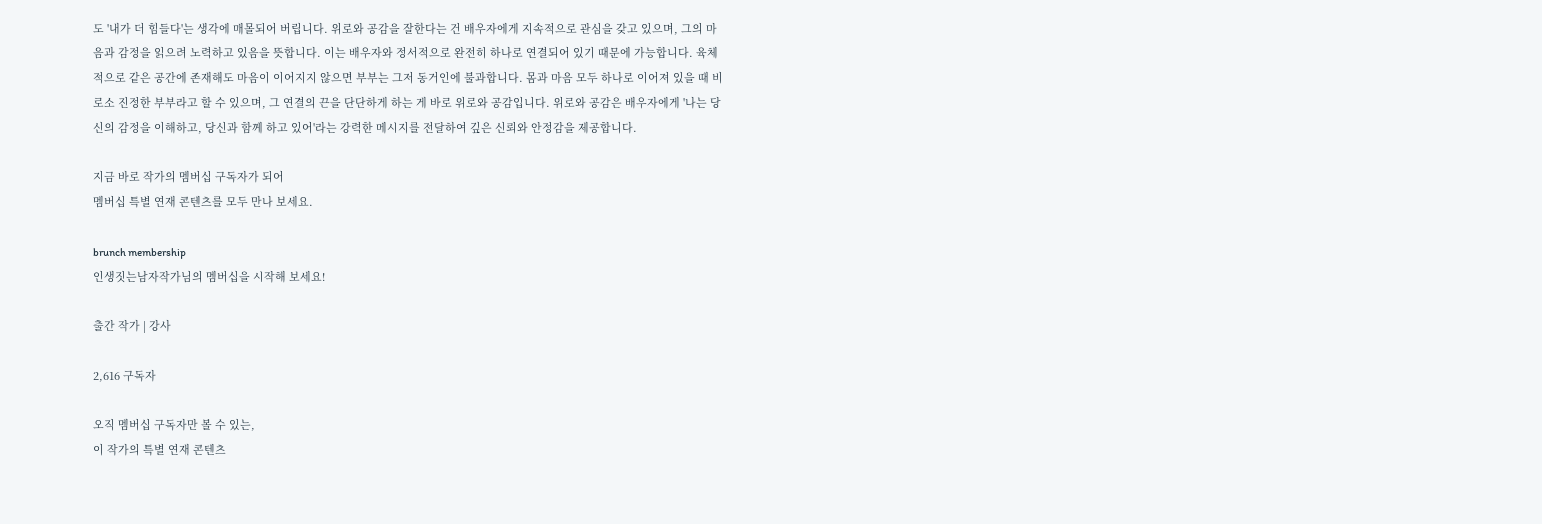도 '내가 더 힘들다'는 생각에 매몰되어 버립니다. 위로와 공감을 잘한다는 건 배우자에게 지속적으로 관심을 갖고 있으며, 그의 마음과 감정을 읽으려 노력하고 있음을 뜻합니다. 이는 배우자와 정서적으로 완전히 하나로 연결되어 있기 때문에 가능합니다. 육체적으로 같은 공간에 존재해도 마음이 이어지지 않으면 부부는 그저 동거인에 불과합니다. 몸과 마음 모두 하나로 이어져 있을 때 비로소 진정한 부부라고 할 수 있으며, 그 연결의 끈을 단단하게 하는 게 바로 위로와 공감입니다. 위로와 공감은 배우자에게 '나는 당신의 감정을 이해하고, 당신과 함께 하고 있어'라는 강력한 메시지를 전달하여 깊은 신뢰와 안정감을 제공합니다.

지금 바로 작가의 멤버십 구독자가 되어
멤버십 특별 연재 콘텐츠를 모두 만나 보세요.

brunch membership
인생짓는남자작가님의 멤버십을 시작해 보세요!

출간 작가 | 강사

2,616 구독자

오직 멤버십 구독자만 볼 수 있는,
이 작가의 특별 연재 콘텐츠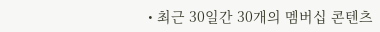• 최근 30일간 30개의 멤버십 콘텐츠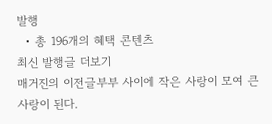발행
  • 총 196개의 혜택 콘텐츠
최신 발행글 더보기
매거진의 이전글부부 사이에 작은 사랑이 모여 큰 사랑이 된다.